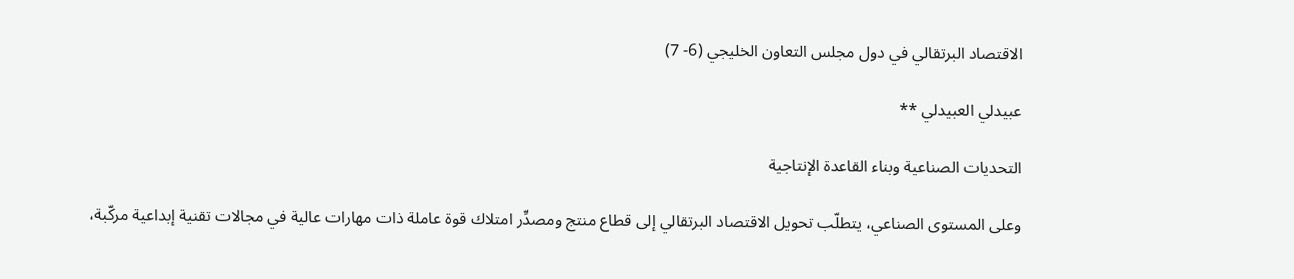الاقتصاد البرتقالي في دول مجلس التعاون الخليجي (6- 7)

عبيدلي العبيدلي **

التحديات الصناعية وبناء القاعدة الإنتاجية

وعلى المستوى الصناعي، يتطلّب تحويل الاقتصاد البرتقالي إلى قطاع منتج ومصدِّر امتلاك قوة عاملة ذات مهارات عالية في مجالات تقنية إبداعية مركّبة،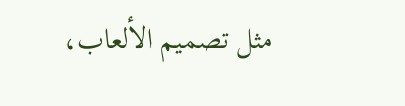مثل تصميم الألعاب،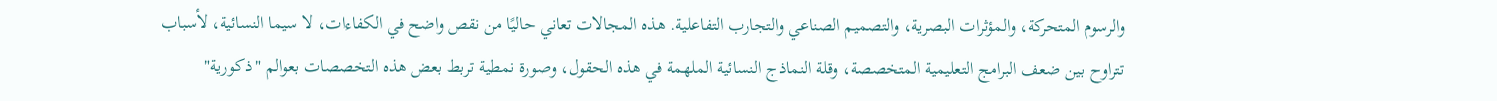والرسوم المتحركة، والمؤثرات البصرية، والتصميم الصناعي والتجارب التفاعلية. هذه المجالات تعاني حاليًا من نقص واضح في الكفاءات، لا سيما النسائية، لأسباب تتراوح بين ضعف البرامج التعليمية المتخصصة، وقلة النماذج النسائية الملهمة في هذه الحقول، وصورة نمطية تربط بعض هذه التخصصات بعوالم "ذكورية"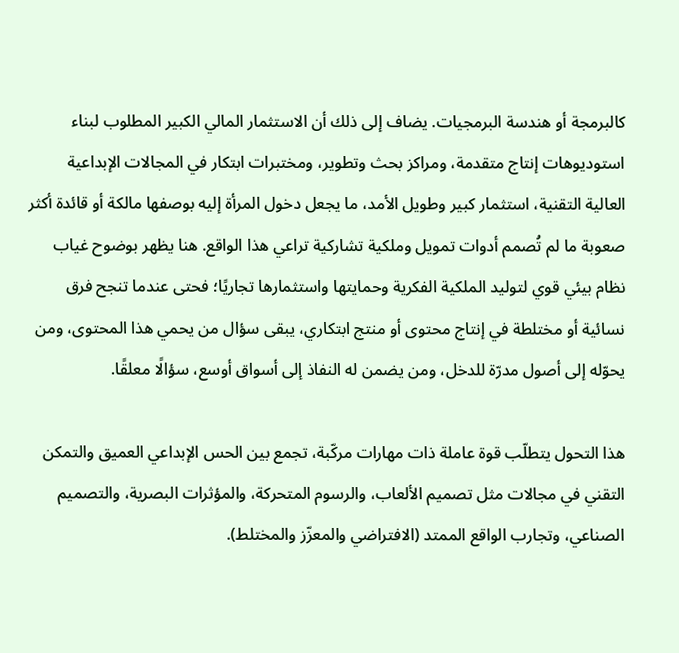كالبرمجة أو هندسة البرمجيات. يضاف إلى ذلك أن الاستثمار المالي الكبير المطلوب لبناء استوديوهات إنتاج متقدمة، ومراكز بحث وتطوير، ومختبرات ابتكار في المجالات الإبداعية العالية التقنية، استثمار كبير وطويل الأمد، ما يجعل دخول المرأة إليه بوصفها مالكة أو قائدة أكثر صعوبة ما لم تُصمم أدوات تمويل وملكية تشاركية تراعي هذا الواقع. هنا يظهر بوضوح غياب نظام بيئي قوي لتوليد الملكية الفكرية وحمايتها واستثمارها تجاريًا؛ فحتى عندما تنجح فرق نسائية أو مختلطة في إنتاج محتوى أو منتج ابتكاري، يبقى سؤال من يحمي هذا المحتوى، ومن يحوّله إلى أصول مدرّة للدخل، ومن يضمن له النفاذ إلى أسواق أوسع، سؤالًا معلقًا.

هذا التحول يتطلّب قوة عاملة ذات مهارات مركّبة، تجمع بين الحس الإبداعي العميق والتمكن التقني في مجالات مثل تصميم الألعاب، والرسوم المتحركة، والمؤثرات البصرية، والتصميم الصناعي، وتجارب الواقع الممتد (الافتراضي والمعزّز والمختلط).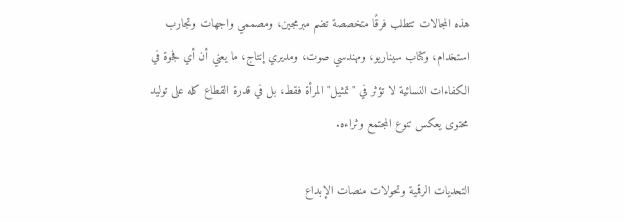هذه المجالات تتطلب فرقًا متخصصة تضم مبرمجين، ومصممي واجهات وتجارب استخدام، وكتاب سيناريو، ومهندسي صوت، ومديري إنتاج، ما يعني أن أي فجوة في الكفاءات النسائية لا تؤثر في "تمثيل" المرأة فقط، بل في قدرة القطاع كله على توليد محتوى يعكس تنوع المجتمع وثراءه.

التحديات الرقمية وتحولات منصات الإبداع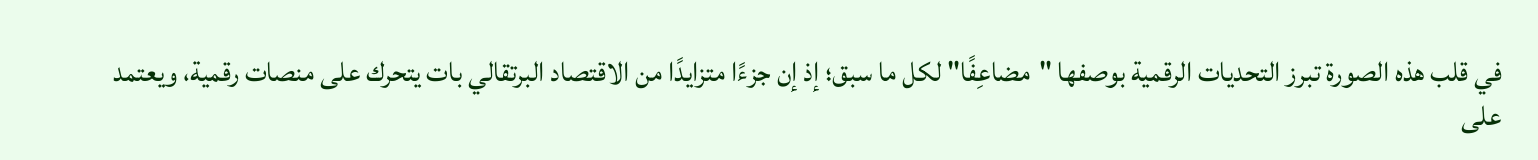في قلب هذه الصورة تبرز التحديات الرقمية بوصفها "مضاعِفًا" لكل ما سبق؛ إذ إن جزءًا متزايدًا من الاقتصاد البرتقالي بات يتحرك على منصات رقمية، ويعتمد على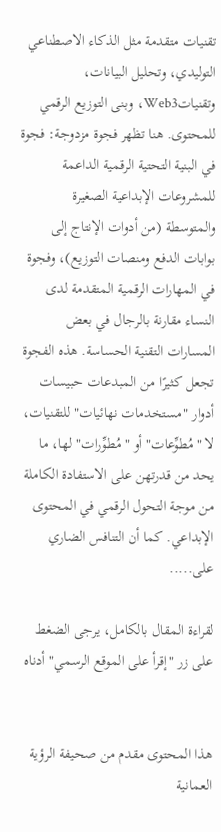تقنيات متقدمة مثل الذكاء الاصطناعي التوليدي، وتحليل البيانات، وتقنياتWeb3، وبنى التوزيع الرقمي للمحتوى. هنا تظهر فجوة مزدوجة: فجوة في البنية التحتية الرقمية الداعمة للمشروعات الإبداعية الصغيرة والمتوسطة (من أدوات الإنتاج إلى بوابات الدفع ومنصات التوزيع)، وفجوة في المهارات الرقمية المتقدمة لدى النساء مقارنة بالرجال في بعض المسارات التقنية الحساسة. هذه الفجوة تجعل كثيرًا من المبدعات حبيسات أدوار "مستخدمات نهائيات" للتقنيات، لا "مُطوِّعات" أو "مُطوِّرات" لها، ما يحد من قدرتهن على الاستفادة الكاملة من موجة التحول الرقمي في المحتوى الإبداعي. كما أن التنافس الضاري على.....

لقراءة المقال بالكامل، يرجى الضغط على زر "إقرأ على الموقع الرسمي" أدناه


هذا المحتوى مقدم من صحيفة الرؤية العمانية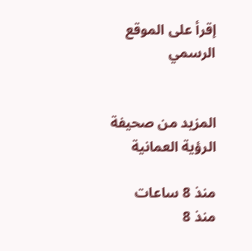إقرأ على الموقع الرسمي


المزيد من صحيفة الرؤية العمانية

منذ 8 ساعات
منذ 8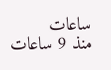ساعات
منذ 9 ساعات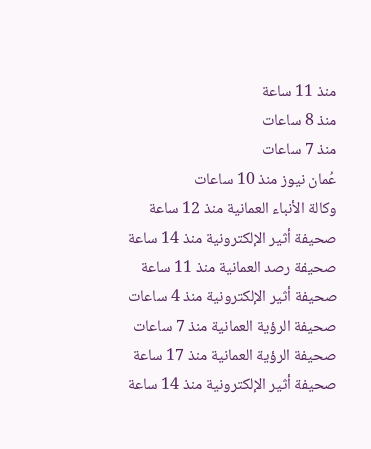منذ 11 ساعة
منذ 8 ساعات
منذ 7 ساعات
عُمان نيوز منذ 10 ساعات
وكالة الأنباء العمانية منذ 12 ساعة
صحيفة أثير الإلكترونية منذ 14 ساعة
صحيفة رصد العمانية منذ 11 ساعة
صحيفة أثير الإلكترونية منذ 4 ساعات
صحيفة الرؤية العمانية منذ 7 ساعات
صحيفة الرؤية العمانية منذ 17 ساعة
صحيفة أثير الإلكترونية منذ 14 ساعة